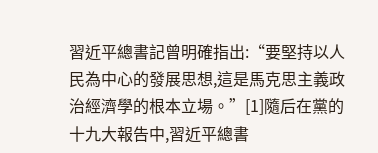習近平總書記曾明確指出:“要堅持以人民為中心的發展思想,這是馬克思主義政治經濟學的根本立場。”[1]隨后在黨的十九大報告中,習近平總書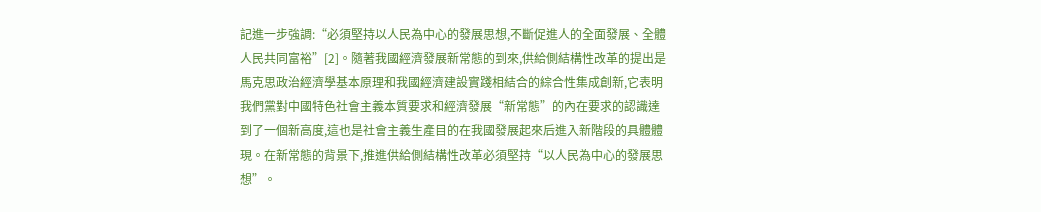記進一步強調:“必須堅持以人民為中心的發展思想,不斷促進人的全面發展、全體人民共同富裕”[2]。隨著我國經濟發展新常態的到來,供給側結構性改革的提出是馬克思政治經濟學基本原理和我國經濟建設實踐相結合的綜合性集成創新,它表明我們黨對中國特色社會主義本質要求和經濟發展“新常態”的內在要求的認識達到了一個新高度,這也是社會主義生產目的在我國發展起來后進入新階段的具體體現。在新常態的背景下,推進供給側結構性改革必須堅持“以人民為中心的發展思想”。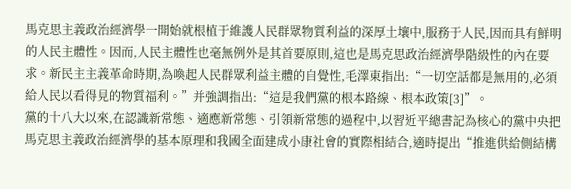馬克思主義政治經濟學一開始就根植于維護人民群眾物質利益的深厚土壤中,服務于人民,因而具有鮮明的人民主體性。因而,人民主體性也毫無例外是其首要原則,這也是馬克思政治經濟學階級性的內在要求。新民主主義革命時期,為喚起人民群眾利益主體的自覺性,毛澤東指出:“一切空話都是無用的,必須給人民以看得見的物質福利。”并強調指出:“這是我們黨的根本路線、根本政策[3]”。
黨的十八大以來,在認識新常態、適應新常態、引領新常態的過程中,以習近平總書記為核心的黨中央把馬克思主義政治經濟學的基本原理和我國全面建成小康社會的實際相結合,適時提出“推進供給側結構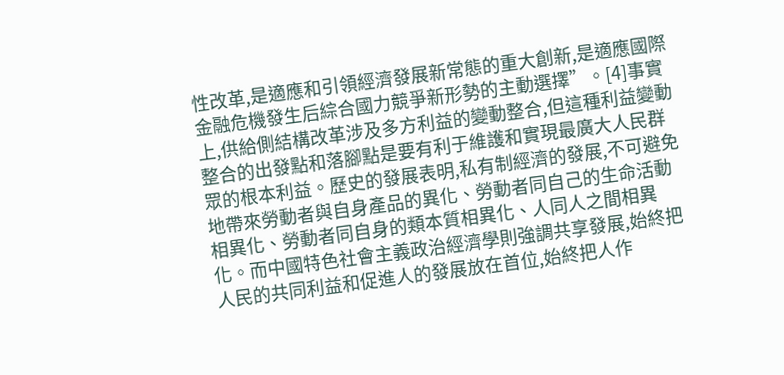性改革,是適應和引領經濟發展新常態的重大創新,是適應國際金融危機發生后綜合國力競爭新形勢的主動選擇”。[4]事實上,供給側結構改革涉及多方利益的變動整合,但這種利益變動整合的出發點和落腳點是要有利于維護和實現最廣大人民群眾的根本利益。歷史的發展表明,私有制經濟的發展,不可避免地帶來勞動者與自身產品的異化、勞動者同自己的生命活動相異化、勞動者同自身的類本質相異化、人同人之間相異化。而中國特色社會主義政治經濟學則強調共享發展,始終把人民的共同利益和促進人的發展放在首位,始終把人作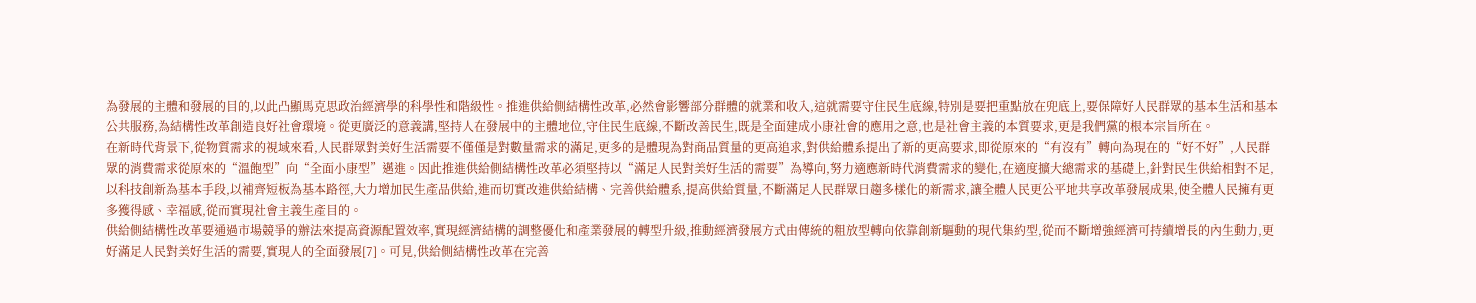為發展的主體和發展的目的,以此凸顯馬克思政治經濟學的科學性和階級性。推進供給側結構性改革,必然會影響部分群體的就業和收入,這就需要守住民生底線,特別是要把重點放在兜底上,要保障好人民群眾的基本生活和基本公共服務,為結構性改革創造良好社會環境。從更廣泛的意義講,堅持人在發展中的主體地位,守住民生底線,不斷改善民生,既是全面建成小康社會的應用之意,也是社會主義的本質要求,更是我們黨的根本宗旨所在。
在新時代背景下,從物質需求的視域來看,人民群眾對美好生活需要不僅僅是對數量需求的滿足,更多的是體現為對商品質量的更高追求,對供給體系提出了新的更高要求,即從原來的“有沒有”轉向為現在的“好不好”,人民群眾的消費需求從原來的“溫飽型”向“全面小康型”邁進。因此推進供給側結構性改革必須堅持以“滿足人民對美好生活的需要”為導向,努力適應新時代消費需求的變化,在適度擴大總需求的基礎上,針對民生供給相對不足,以科技創新為基本手段,以補齊短板為基本路徑,大力增加民生產品供給,進而切實改進供給結構、完善供給體系,提高供給質量,不斷滿足人民群眾日趨多樣化的新需求,讓全體人民更公平地共享改革發展成果,使全體人民擁有更多獲得感、幸福感,從而實現社會主義生產目的。
供給側結構性改革要通過市場競爭的辦法來提高資源配置效率,實現經濟結構的調整優化和產業發展的轉型升級,推動經濟發展方式由傳統的粗放型轉向依靠創新驅動的現代集約型,從而不斷增強經濟可持續增長的內生動力,更好滿足人民對美好生活的需要,實現人的全面發展[7]。可見,供給側結構性改革在完善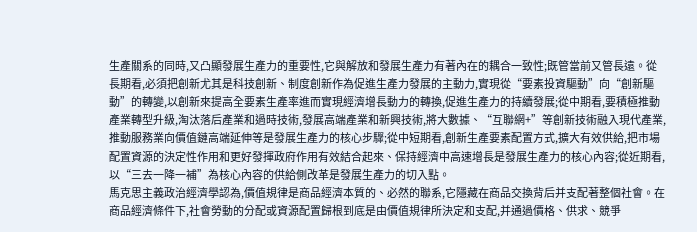生產關系的同時,又凸顯發展生產力的重要性,它與解放和發展生產力有著內在的耦合一致性;既管當前又管長遠。從長期看,必須把創新尤其是科技創新、制度創新作為促進生產力發展的主動力,實現從“要素投資驅動”向“創新驅動”的轉變,以創新來提高全要素生產率進而實現經濟增長動力的轉換,促進生產力的持續發展;從中期看,要積極推動產業轉型升級,淘汰落后產業和過時技術,發展高端產業和新興技術,將大數據、“互聯網+”等創新技術融入現代產業,推動服務業向價值鏈高端延伸等是發展生產力的核心步驟;從中短期看,創新生產要素配置方式,擴大有效供給,把市場配置資源的決定性作用和更好發揮政府作用有效結合起來、保持經濟中高速增長是發展生產力的核心內容;從近期看,以“三去一降一補”為核心內容的供給側改革是發展生產力的切入點。
馬克思主義政治經濟學認為,價值規律是商品經濟本質的、必然的聯系,它隱藏在商品交換背后并支配著整個社會。在商品經濟條件下,社會勞動的分配或資源配置歸根到底是由價值規律所決定和支配,并通過價格、供求、競爭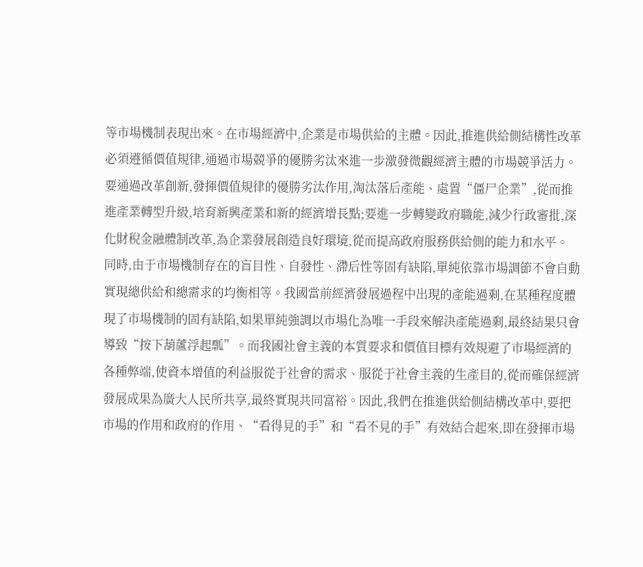等市場機制表現出來。在市場經濟中,企業是市場供給的主體。因此,推進供給側結構性改革必須遵循價值規律,通過市場競爭的優勝劣汰來進一步激發微觀經濟主體的市場競爭活力。要通過改革創新,發揮價值規律的優勝劣汰作用,淘汰落后產能、處置“僵尸企業”,從而推進產業轉型升級,培育新興產業和新的經濟增長點;要進一步轉變政府職能,減少行政審批,深化財稅金融體制改革,為企業發展創造良好環境,從而提高政府服務供給側的能力和水平。
同時,由于市場機制存在的盲目性、自發性、滯后性等固有缺陷,單純依靠市場調節不會自動實現總供給和總需求的均衡相等。我國當前經濟發展過程中出現的產能過剩,在某種程度體現了市場機制的固有缺陷,如果單純強調以市場化為唯一手段來解決產能過剩,最終結果只會導致“按下葫蘆浮起瓢”。而我國社會主義的本質要求和價值目標有效規避了市場經濟的各種弊端,使資本增值的利益服從于社會的需求、服從于社會主義的生產目的,從而確保經濟發展成果為廣大人民所共享,最終實現共同富裕。因此,我們在推進供給側結構改革中,要把市場的作用和政府的作用、“看得見的手”和“看不見的手”有效結合起來,即在發揮市場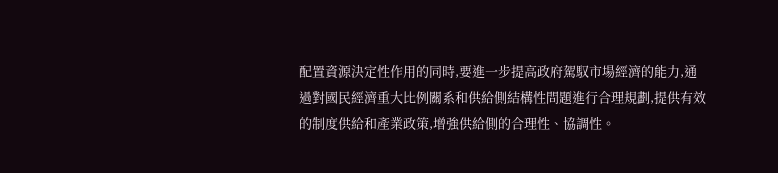配置資源決定性作用的同時,要進一步提高政府駕馭市場經濟的能力,通過對國民經濟重大比例關系和供給側結構性問題進行合理規劃,提供有效的制度供給和產業政策,增強供給側的合理性、協調性。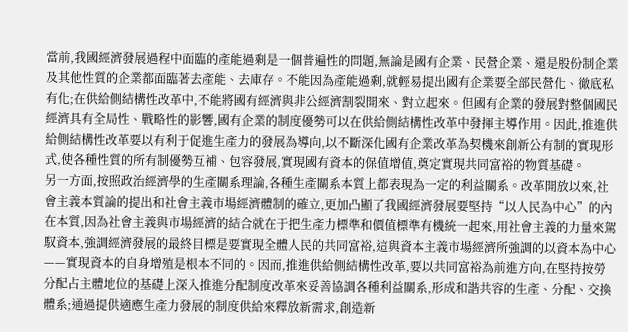當前,我國經濟發展過程中面臨的產能過剩是一個普遍性的問題,無論是國有企業、民營企業、還是股份制企業及其他性質的企業都面臨著去產能、去庫存。不能因為產能過剩,就輕易提出國有企業要全部民營化、徹底私有化;在供給側結構性改革中,不能將國有經濟與非公經濟割裂開來、對立起來。但國有企業的發展對整個國民經濟具有全局性、戰略性的影響,國有企業的制度優勢可以在供給側結構性改革中發揮主導作用。因此,推進供給側結構性改革要以有利于促進生產力的發展為導向,以不斷深化國有企業改革為契機來創新公有制的實現形式,使各種性質的所有制優勢互補、包容發展,實現國有資本的保值增值,奠定實現共同富裕的物質基礎。
另一方面,按照政治經濟學的生產關系理論,各種生產關系本質上都表現為一定的利益關系。改革開放以來,社會主義本質論的提出和社會主義市場經濟體制的確立,更加凸顯了我國經濟發展要堅持“以人民為中心”的內在本質,因為社會主義與市場經濟的結合就在于把生產力標準和價值標準有機統一起來,用社會主義的力量來駕馭資本,強調經濟發展的最終目標是要實現全體人民的共同富裕,這與資本主義市場經濟所強調的以資本為中心——實現資本的自身增殖是根本不同的。因而,推進供給側結構性改革,要以共同富裕為前進方向,在堅持按勞分配占主體地位的基礎上深入推進分配制度改革來妥善協調各種利益關系,形成和諧共容的生產、分配、交換體系;通過提供適應生產力發展的制度供給來釋放新需求,創造新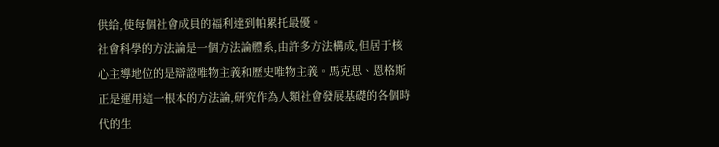供給,使每個社會成員的福利達到帕累托最優。
社會科學的方法論是一個方法論體系,由許多方法構成,但居于核心主導地位的是辯證唯物主義和歷史唯物主義。馬克思、恩格斯正是運用這一根本的方法論,研究作為人類社會發展基礎的各個時代的生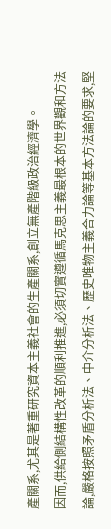產關系,尤其是著重研究資本主義社會的生產關系,創立無產階級政治經濟學。
因而,供給側結構性改革的順利推進,必須切實遵循馬克思主義最根本的世界觀和方法論,嚴格按照矛盾分析法、中介分析法、歷史唯物主義合力論等基本方法論的要求,堅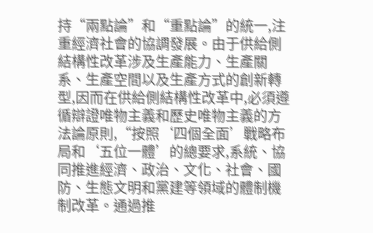持“兩點論”和“重點論”的統一,注重經濟社會的協調發展。由于供給側結構性改革涉及生產能力、生產關系、生產空間以及生產方式的創新轉型,因而在供給側結構性改革中,必須遵循辯證唯物主義和歷史唯物主義的方法論原則,“按照‘四個全面’戰略布局和‘五位一體’的總要求,系統、協同推進經濟、政治、文化、社會、國防、生態文明和黨建等領域的體制機制改革。通過推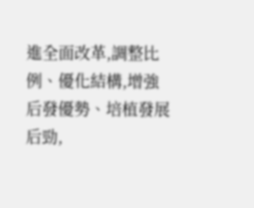進全面改革,調整比例、優化結構,增強后發優勢、培植發展后勁,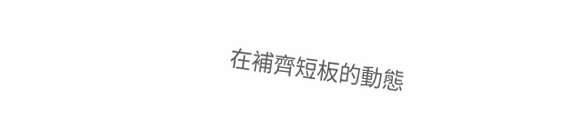在補齊短板的動態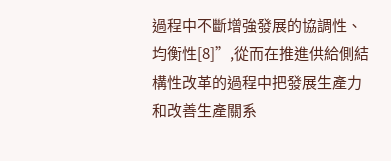過程中不斷增強發展的協調性、均衡性[8]”,從而在推進供給側結構性改革的過程中把發展生產力和改善生產關系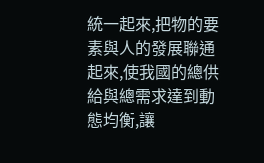統一起來,把物的要素與人的發展聯通起來,使我國的總供給與總需求達到動態均衡,讓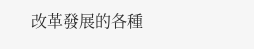改革發展的各種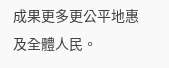成果更多更公平地惠及全體人民。